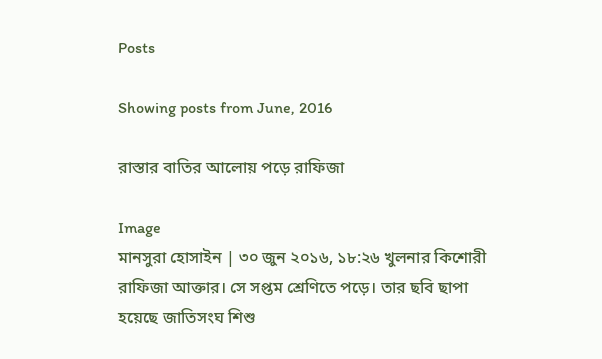Posts

Showing posts from June, 2016

রাস্তার বাতির আলোয় পড়ে রাফিজা

Image
মানসুরা হোসাইন | ৩০ জুন ২০১৬, ১৮:২৬ খুলনার কিশোরী রাফিজা আক্তার। সে সপ্তম শ্রেণিতে পড়ে। তার ছবি ছাপা হয়েছে জাতিসংঘ শিশু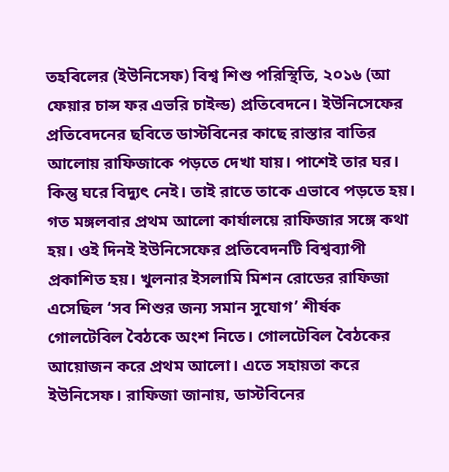তহবিলের (ইউনিসেফ) বিশ্ব শিশু পরিস্থিতি, ২০১৬ (আ ফেয়ার চান্স ফর এভরি চাইল্ড) প্রতিবেদনে। ইউনিসেফের প্রতিবেদনের ছবিতে ডাস্টবিনের কাছে রাস্তার বাতির আলোয় রাফিজাকে পড়তে দেখা যায়। পাশেই তার ঘর। কিন্তু ঘরে বিদ্যুৎ নেই। তাই রাতে তাকে এভাবে পড়তে হয়। গত মঙ্গলবার প্রথম আলো কার্যালয়ে রাফিজার সঙ্গে কথা হয়। ওই দিনই ইউনিসেফের প্রতিবেদনটি বিশ্বব্যাপী প্রকাশিত হয়। খুলনার ইসলামি মিশন রোডের রাফিজা এসেছিল ‘সব শিশুর জন্য সমান সুযোগ’ শীর্ষক গোলটেবিল বৈঠকে অংশ নিতে। গোলটেবিল বৈঠকের আয়োজন করে প্রথম আলো। এতে সহায়তা করে ইউনিসেফ। রাফিজা জানায়, ডাস্টবিনের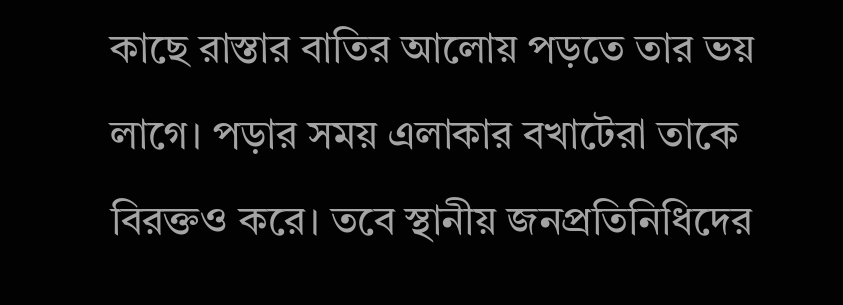কাছে রাস্তার বাতির আলোয় পড়তে তার ভয় লাগে। পড়ার সময় এলাকার বখাটেরা তাকে বিরক্তও করে। তবে স্থানীয় জনপ্রতিনিধিদের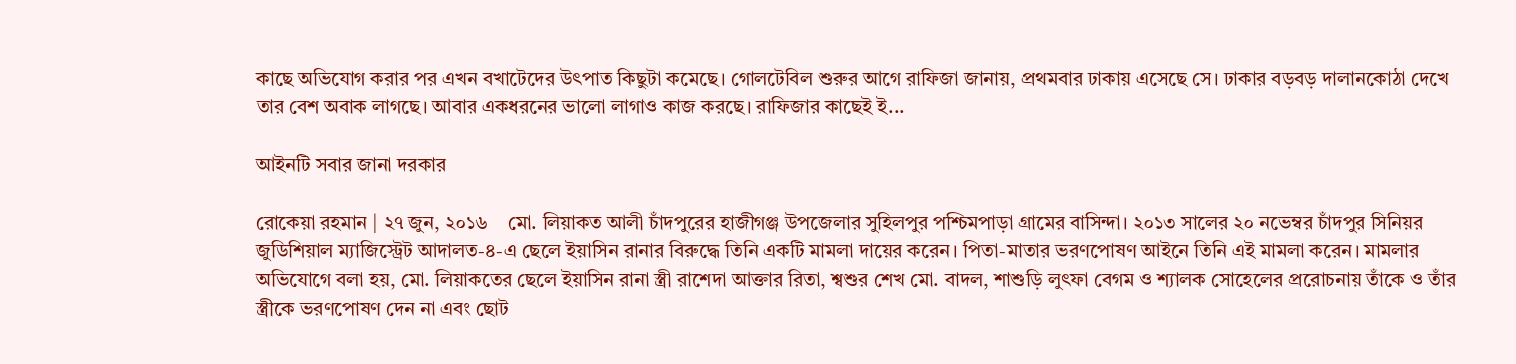কাছে অভিযোগ করার পর এখন বখাটেদের উৎপাত কিছুটা কমেছে। গোলটেবিল শুরুর আগে রাফিজা জানায়, প্রথমবার ঢাকায় এসেছে সে। ঢাকার বড়বড় দালানকোঠা দেখে তার বেশ অবাক লাগছে। আবার একধরনের ভালো লাগাও কাজ করছে। রাফিজার কাছেই ই...

আইনটি সবার জানা দরকার

রোকেয়া রহমান | ২৭ জুন, ২০১৬    মো. লিয়াকত আলী চাঁদপুরের হাজীগঞ্জ উপজেলার সুহিলপুর পশ্চিমপাড়া গ্রামের বাসিন্দা। ২০১৩ সালের ২০ নভেম্বর চাঁদপুর সিনিয়র জুডিশিয়াল ম্যাজিস্ট্রেট আদালত-৪-এ ছেলে ইয়াসিন রানার বিরুদ্ধে তিনি একটি মামলা দায়ের করেন। পিতা-মাতার ভরণপোষণ আইনে তিনি এই মামলা করেন। মামলার অভিযোগে বলা হয়, মো. লিয়াকতের ছেলে ইয়াসিন রানা স্ত্রী রাশেদা আক্তার রিতা, শ্বশুর শেখ মো. বাদল, শাশুড়ি লুৎফা বেগম ও শ্যালক সোহেলের প্ররোচনায় তাঁকে ও তাঁর স্ত্রীকে ভরণপোষণ দেন না এবং ছোট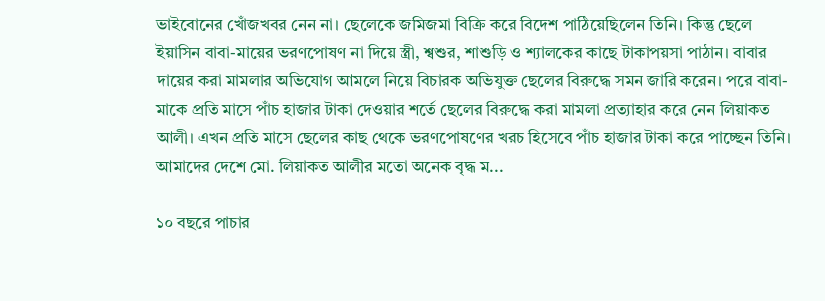ভাইবোনের খোঁজখবর নেন না। ছেলেকে জমিজমা বিক্রি করে বিদেশ পাঠিয়েছিলেন তিনি। কিন্তু ছেলে ইয়াসিন বাবা-মায়ের ভরণপোষণ না দিয়ে স্ত্রী, শ্বশুর, শাশুড়ি ও শ্যালকের কাছে টাকাপয়সা পাঠান। বাবার দায়ের করা মামলার অভিযোগ আমলে নিয়ে বিচারক অভিযুক্ত ছেলের বিরুদ্ধে সমন জারি করেন। পরে বাবা-মাকে প্রতি মাসে পাঁচ হাজার টাকা দেওয়ার শর্তে ছেলের বিরুদ্ধে করা মামলা প্রত্যাহার করে নেন লিয়াকত আলী। এখন প্রতি মাসে ছেলের কাছ থেকে ভরণপোষণের খরচ হিসেবে পাঁচ হাজার টাকা করে পাচ্ছেন তিনি। আমাদের দেশে মো. লিয়াকত আলীর মতো অনেক বৃদ্ধ ম...

১০ বছরে পাচার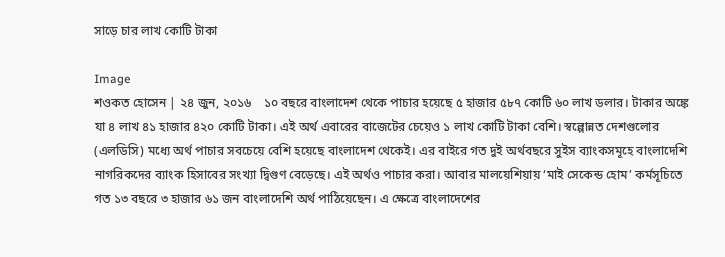সাড়ে চার লাখ কোটি টাকা

Image
শওকত হোসেন | ২৪ জুন, ২০১৬    ১০ বছরে বাংলাদেশ থেকে পাচার হয়েছে ৫ হাজার ৫৮৭ কোটি ৬০ লাখ ডলার। টাকার অঙ্কে যা ৪ লাখ ৪১ হাজার ৪২০ কোটি টাকা। এই অর্থ এবারের বাজেটের চেয়েও ১ লাখ কোটি টাকা বেশি। স্বল্পোন্নত দেশগুলোর (এলডিসি) মধ্যে অর্থ পাচার সবচেয়ে বেশি হয়েছে বাংলাদেশ থেকেই। এর বাইরে গত দুই অর্থবছরে সুইস ব্যাংকসমূহে বাংলাদেশি নাগরিকদের ব্যাংক হিসাবের সংখ্যা দ্বিগুণ বেড়েছে। এই অর্থও পাচার করা। আবার মালয়েশিয়ায় ‘মাই সেকেন্ড হোম’ কর্মসূচিতে গত ১৩ বছরে ৩ হাজার ৬১ জন বাংলাদেশি অর্থ পাঠিয়েছেন। এ ক্ষেত্রে বাংলাদেশের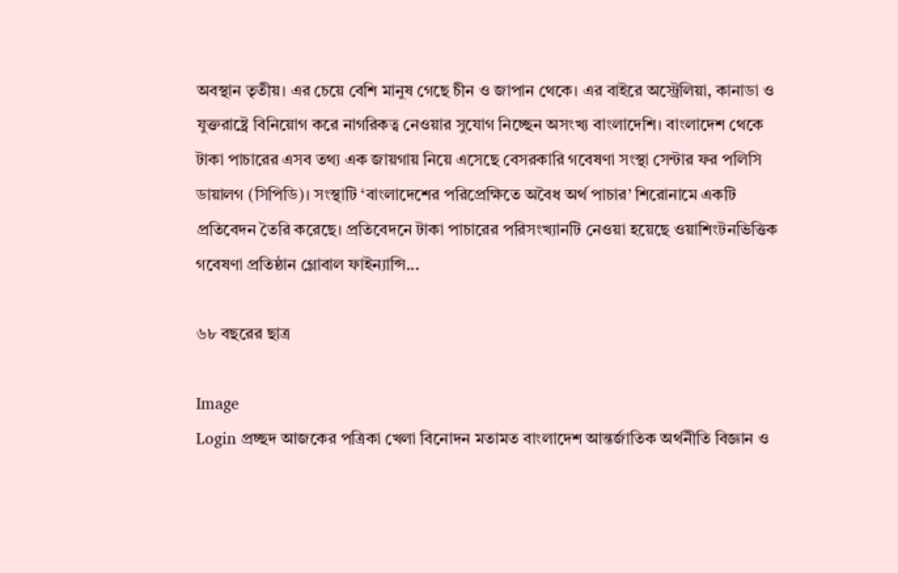অবস্থান তৃতীয়। এর চেয়ে বেশি মানুষ গেছে চীন ও জাপান থেকে। এর বাইরে অস্ট্রেলিয়া, কানাডা ও যুক্তরাষ্ট্রে বিনিয়োগ করে নাগরিকত্ব নেওয়ার সুযোগ নিচ্ছেন অসংখ্য বাংলাদেশি। বাংলাদেশ থেকে টাকা পাচারের এসব তথ্য এক জায়গায় নিয়ে এসেছে বেসরকারি গবেষণা সংস্থা সেন্টার ফর পলিসি ডায়ালগ (সিপিডি)। সংস্থাটি ‘বাংলাদেশের পরিপ্রেক্ষিতে অবৈধ অর্থ পাচার’ শিরোনামে একটি প্রতিবেদন তৈরি করেছে। প্রতিবেদনে টাকা পাচারের পরিসংখ্যানটি নেওয়া হয়েছে ওয়াশিংটনভিত্তিক গবেষণা প্রতিষ্ঠান গ্লোবাল ফাইন্যান্সি...

৬৮ বছরের ছাত্র

Image
Login প্রচ্ছদ আজকের পত্রিকা খেলা বিনোদন মতামত বাংলাদেশ আন্তর্জাতিক অর্থনীতি বিজ্ঞান ও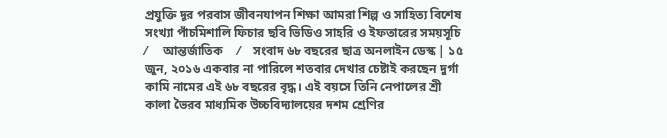প্রযুক্তি দূর পরবাস জীবনযাপন শিক্ষা আমরা শিল্প ও সাহিত্য বিশেষ সংখ্যা পাঁচমিশালি ফিচার ছবি ভিডিও সাহরি ও ইফতারের সময়সূচি   ⁄     আন্তর্জাতিক     ⁄    সংবাদ ৬৮ বছরের ছাত্র অনলাইন ডেস্ক | ১৫ জুন, ২০১৬ একবার না পারিলে শতবার দেখার চেষ্টাই করছেন দুর্গা কামি নামের এই ৬৮ বছরের বৃদ্ধ। এই বয়সে তিনি নেপালের শ্রী কালা ভৈরব মাধ্যমিক উচ্চবিদ্যালয়ের দশম শ্রেণির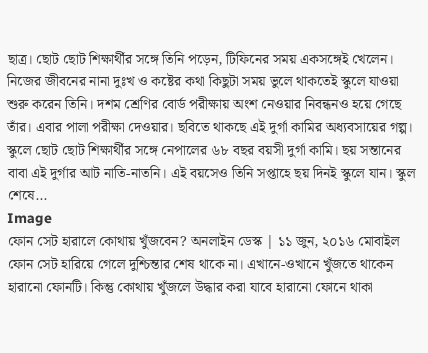ছাত্র। ছোট ছোট শিক্ষার্থীর সঙ্গে তিনি পড়েন, টিফিনের সময় একসঙ্গেই খেলেন। নিজের জীবনের নানা দুঃখ ও কষ্টের কথা কিছুটা সময় ভুলে থাকতেই স্কুলে যাওয়া শুরু করেন তিনি। দশম শ্রেণির বোর্ড পরীক্ষায় অংশ নেওয়ার নিবন্ধনও হয়ে গেছে তাঁর। এবার পালা পরীক্ষা দেওয়ার। ছবিতে থাকছে এই দুর্গা কামির অধ্যবসায়ের গল্প। স্কুলে ছোট ছোট শিক্ষার্থীর সঙ্গে নেপালের ৬৮ বছর বয়সী দুর্গা কামি। ছয় সন্তানের বাবা এই দুর্গার আট নাতি-নাতনি। এই বয়সেও তিনি সপ্তাহে ছয় দিনই স্কুলে যান। স্কুল শেষে...
Image
ফোন সেট হারালে কোথায় খুঁজবেন? অনলাইন ডেস্ক | ১১ জুন, ২০১৬ মোবাইল ফোন সেট হারিয়ে গেলে দুশ্চিন্তার শেষ থাকে না। এখানে-ওখানে খুঁজতে থাকেন হারানো ফোনটি। কিন্তু কোথায় খুঁজলে উদ্ধার করা যাবে হারানো ফোনে থাকা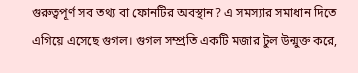গুরুত্বপূর্ণ সব তথ্য বা ফোনটির অবস্থান? এ সমস্যার সমাধান দিতে এগিয়ে এসেছে গুগল। গুগল সম্প্রতি একটি মজার টুল উন্মুক্ত করে,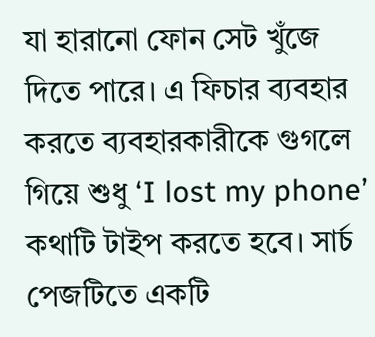যা হারানো ফোন সেট খুঁজে দিতে পারে। এ ফিচার ব্যবহার করতে ব্যবহারকারীকে গুগলে গিয়ে শুধু ‘I lost my phone’ কথাটি টাইপ করতে হবে। সার্চ পেজটিতে একটি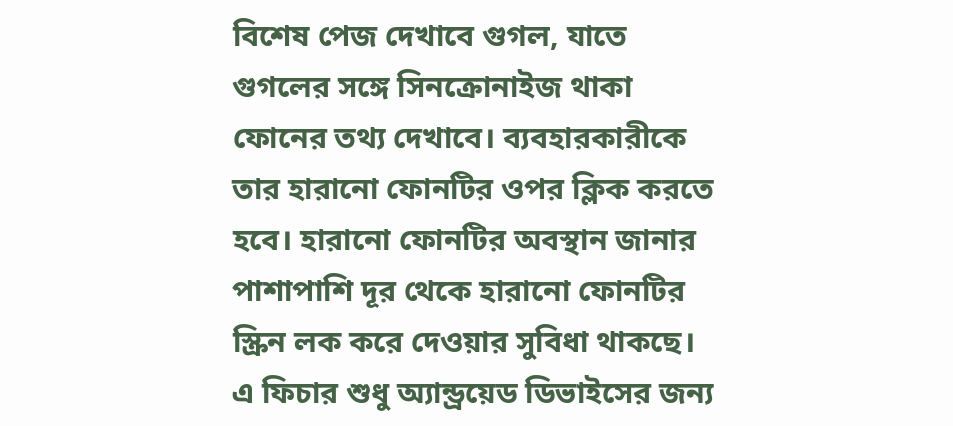বিশেষ পেজ দেখাবে গুগল, যাতে গুগলের সঙ্গে সিনক্রোনাইজ থাকা ফোনের তথ্য দেখাবে। ব্যবহারকারীকে তার হারানো ফোনটির ওপর ক্লিক করতে হবে। হারানো ফোনটির অবস্থান জানার পাশাপাশি দূর থেকে হারানো ফোনটির স্ক্রিন লক করে দেওয়ার সুবিধা থাকছে। এ ফিচার শুধু অ্যান্ড্রয়েড ডিভাইসের জন্য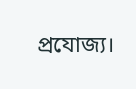প্রযোজ্য।